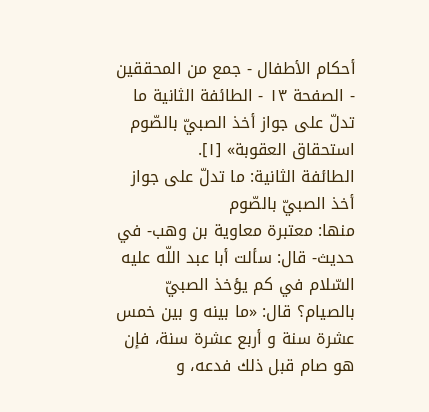أحكام الأطفال - جمع من المحققين - الصفحة ١٣ - الطائفة الثانية ما تدلّ على جواز أخذ الصبيّ بالصّوم
استحقاق العقوبة» [١].
الطائفة الثانية: ما تدلّ على جواز أخذ الصبيّ بالصّوم
منها: معتبرة معاوية بن وهب- في حديث- قال: سألت أبا عبد اللّه عليه السّلام في كم يؤخذ الصبيّ بالصيام؟ قال: «ما بينه و بين خمس عشرة سنة و أربع عشرة سنة، فإن هو صام قبل ذلك فدعه، و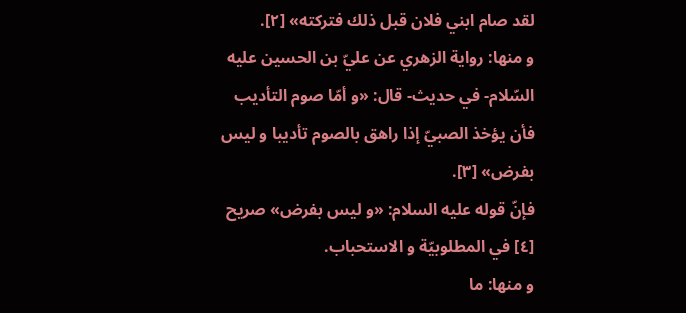لقد صام ابني فلان قبل ذلك فتركته» [٢].
و منها: رواية الزهري عن عليّ بن الحسين عليه السّلام- في حديث- قال: «و أمّا صوم التأديب فأن يؤخذ الصبيّ إذا راهق بالصوم تأديبا و ليس بفرض» [٣].
فإنّ قوله عليه السلام: «و ليس بفرض» صريح [٤] في المطلوبيّة و الاستحباب.
و منها: ما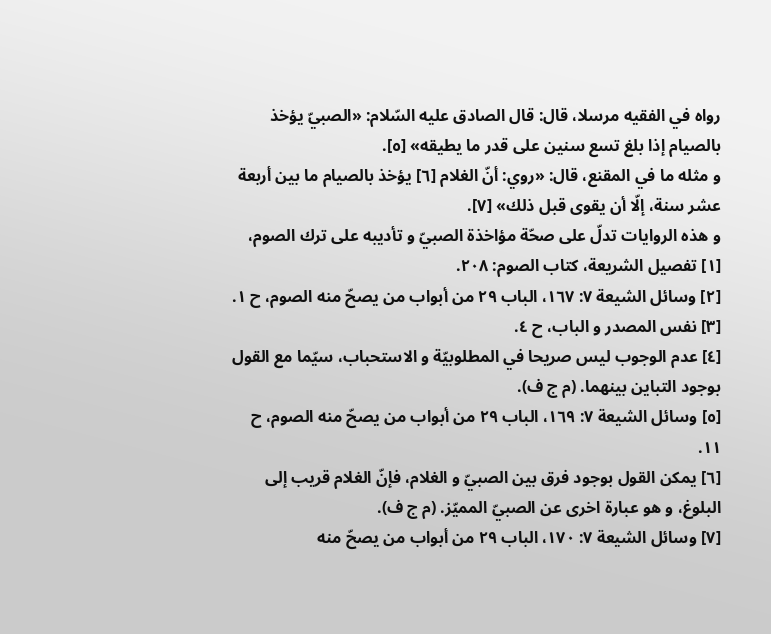رواه في الفقيه مرسلا، قال: قال الصادق عليه السّلام: «الصبيّ يؤخذ بالصيام إذا بلغ تسع سنين على قدر ما يطيقه» [٥].
و مثله ما في المقنع، قال: «روي: أنّ الغلام [٦] يؤخذ بالصيام ما بين أربعة عشر سنة، إلّا أن يقوى قبل ذلك» [٧].
و هذه الروايات تدلّ على صحّة مؤاخذة الصبيّ و تأديبه على ترك الصوم،
[١] تفصيل الشريعة، كتاب الصوم: ٢٠٨.
[٢] وسائل الشيعة ٧: ١٦٧، الباب ٢٩ من أبواب من يصحّ منه الصوم، ح ١.
[٣] نفس المصدر و الباب، ح ٤.
[٤] عدم الوجوب ليس صريحا في المطلوبيّة و الاستحباب، سيّما مع القول بوجود التباين بينهما. (م ج ف).
[٥] وسائل الشيعة ٧: ١٦٩، الباب ٢٩ من أبواب من يصحّ منه الصوم، ح ١١.
[٦] يمكن القول بوجود فرق بين الصبيّ و الغلام، فإنّ الغلام قريب إلى البلوغ، و هو عبارة اخرى عن الصبيّ المميّز. (م ج ف).
[٧] وسائل الشيعة ٧: ١٧٠، الباب ٢٩ من أبواب من يصحّ منه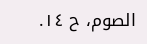الصوم، ح ١٤.